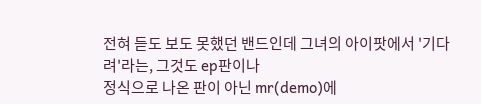전혀 듣도 보도 못했던 밴드인데 그녀의 아이팟에서 '기다려'라는, 그것도 ep판이나
정식으로 나온 판이 아닌 mr(demo)에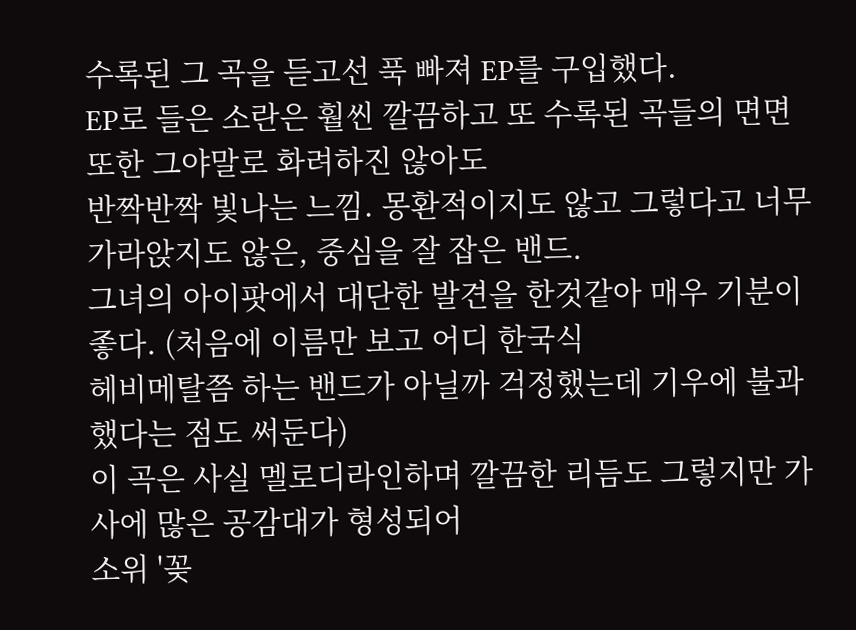수록된 그 곡을 듣고선 푹 빠져 EP를 구입했다.
EP로 들은 소란은 훨씬 깔끔하고 또 수록된 곡들의 면면 또한 그야말로 화려하진 않아도
반짝반짝 빛나는 느낌. 몽환적이지도 않고 그렇다고 너무 가라앉지도 않은, 중심을 잘 잡은 밴드.
그녀의 아이팟에서 대단한 발견을 한것같아 매우 기분이 좋다. (처음에 이름만 보고 어디 한국식
헤비메탈쯤 하는 밴드가 아닐까 걱정했는데 기우에 불과했다는 점도 써둔다)
이 곡은 사실 멜로디라인하며 깔끔한 리듬도 그렇지만 가사에 많은 공감대가 형성되어
소위 '꽂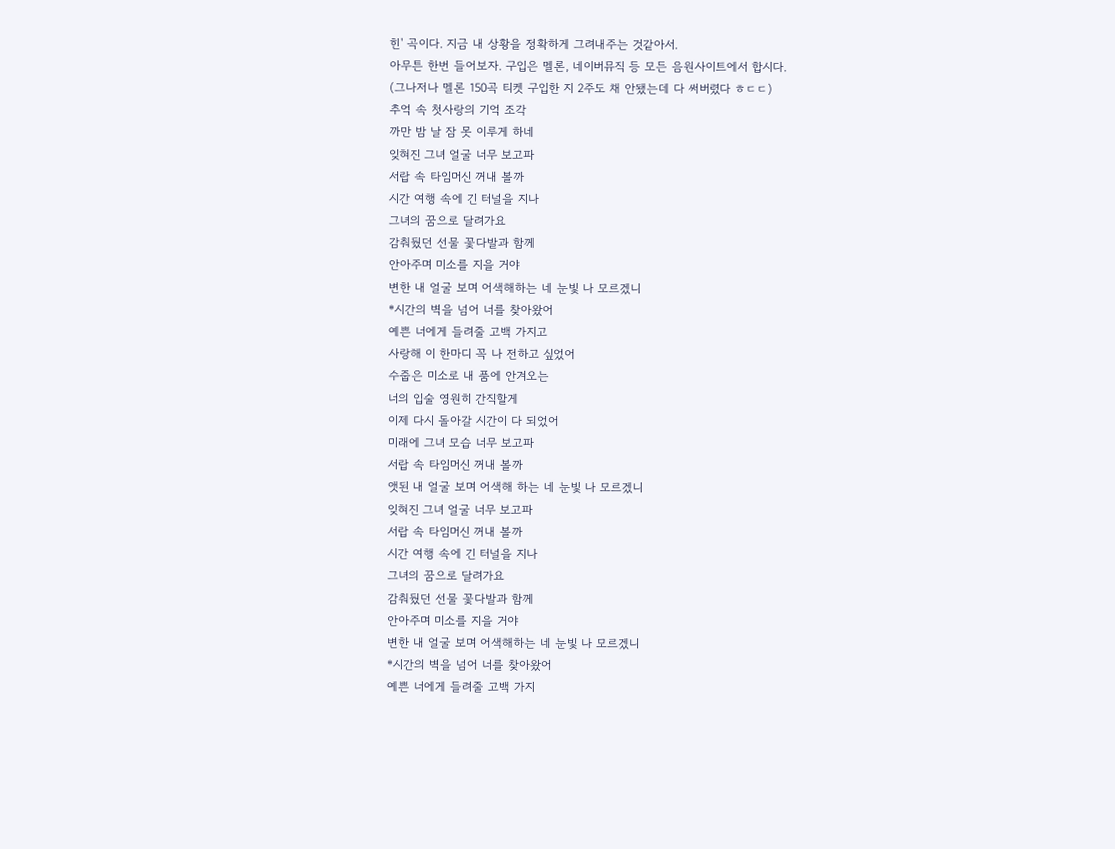힌' 곡이다. 지금 내 상황을 정확하게 그려내주는 것같아서.
아무튼 한번 들어보자. 구입은 멜론, 네이버뮤직 등 모든 음원사이트에서 합시다.
(그나저나 멜론 150곡 티켓 구입한 지 2주도 채 안됐는데 다 써버렸다 ㅎㄷㄷ)
추억 속 첫사랑의 기억 조각
까만 밤 날 잠 못 이루게 하네
잊혀진 그녀 얼굴 너무 보고파
서랍 속 타임머신 꺼내 볼까
시간 여행 속에 긴 터널을 지나
그녀의 꿈으로 달려가요
감춰뒀던 선물 꽃다발과 함께
안아주며 미소를 지을 거야
변한 내 얼굴 보며 어색해하는 네 눈빛 나 모르겠니
*시간의 벽을 넘어 너를 찾아왔어
예쁜 너에게 들려줄 고백 가지고
사랑해 이 한마디 꼭 나 전하고 싶었어
수줍은 미소로 내 품에 안겨오는
너의 입술 영원히 간직할게
이제 다시 돌아갈 시간이 다 되었어
미래에 그녀 모습 너무 보고파
서랍 속 타임머신 꺼내 볼까
앳된 내 얼굴 보며 어색해 하는 네 눈빛 나 모르겠니
잊혀진 그녀 얼굴 너무 보고파
서랍 속 타임머신 꺼내 볼까
시간 여행 속에 긴 터널을 지나
그녀의 꿈으로 달려가요
감춰뒀던 선물 꽃다발과 함께
안아주며 미소를 지을 거야
변한 내 얼굴 보며 어색해하는 네 눈빛 나 모르겠니
*시간의 벽을 넘어 너를 찾아왔어
예쁜 너에게 들려줄 고백 가지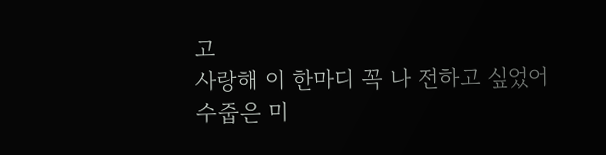고
사랑해 이 한마디 꼭 나 전하고 싶었어
수줍은 미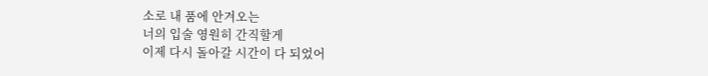소로 내 품에 안겨오는
너의 입술 영원히 간직할게
이제 다시 돌아갈 시간이 다 되었어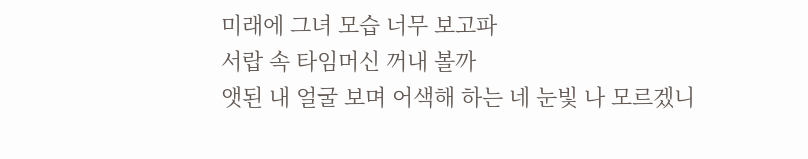미래에 그녀 모습 너무 보고파
서랍 속 타임머신 꺼내 볼까
앳된 내 얼굴 보며 어색해 하는 네 눈빛 나 모르겠니